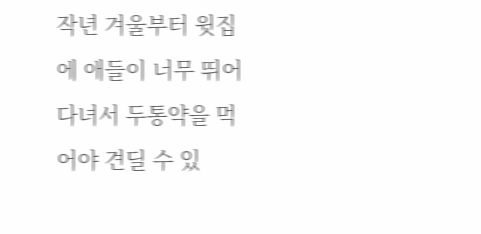작년 겨울부터 윗집에 애들이 너무 뛰어다녀서 두통약을 먹어야 견딜 수 있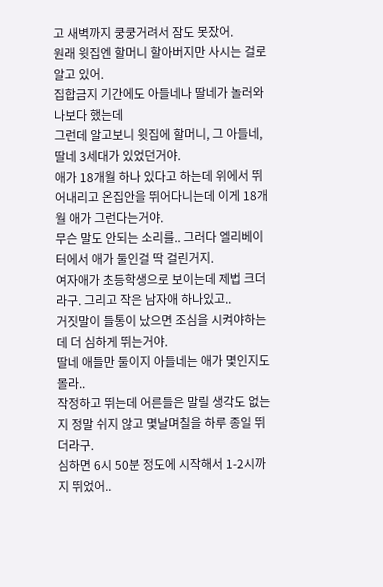고 새벽까지 쿵쿵거려서 잠도 못잤어.
원래 윗집엔 할머니 할아버지만 사시는 걸로 알고 있어.
집합금지 기간에도 아들네나 딸네가 놀러와나보다 했는데
그런데 알고보니 윗집에 할머니, 그 아들네, 딸네 3세대가 있었던거야.
애가 18개월 하나 있다고 하는데 위에서 뛰어내리고 온집안을 뛰어다니는데 이게 18개월 애가 그런다는거야.
무슨 말도 안되는 소리를.. 그러다 엘리베이터에서 애가 둘인걸 딱 걸린거지.
여자애가 초등학생으로 보이는데 제법 크더라구. 그리고 작은 남자애 하나있고..
거짓말이 들통이 났으면 조심을 시켜야하는데 더 심하게 뛰는거야.
딸네 애들만 둘이지 아들네는 애가 몇인지도 몰라..
작정하고 뛰는데 어른들은 말릴 생각도 없는지 정말 쉬지 않고 몇날며칠을 하루 종일 뛰더라구.
심하면 6시 50분 정도에 시작해서 1-2시까지 뛰었어..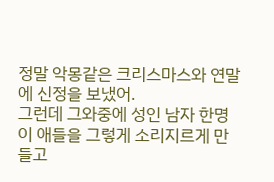정말 악몽같은 크리스마스와 연말에 신정을 보냈어.
그런데 그와중에 성인 남자 한명이 애들을 그렇게 소리지르게 만들고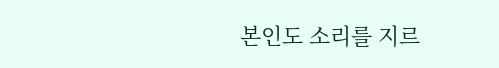본인도 소리를 지르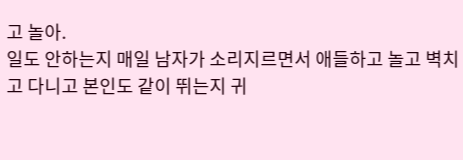고 놀아.
일도 안하는지 매일 남자가 소리지르면서 애들하고 놀고 벽치고 다니고 본인도 같이 뛰는지 귀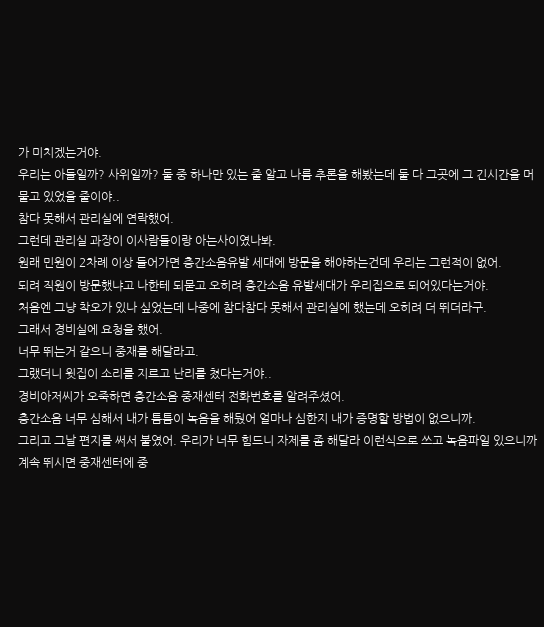가 미치겠는거야.
우리는 아들일까? 사위일까? 둘 중 하나만 있는 줄 알고 나름 추론을 해봤는데 둘 다 그곳에 그 긴시간을 머물고 있었을 줄이야..
참다 못해서 관리실에 연락했어.
그런데 관리실 과장이 이사람들이랑 아는사이였나봐.
원래 민원이 2차례 이상 들어가면 층간소음유발 세대에 방문을 해야하는건데 우리는 그런적이 없어.
되려 직원이 방문했냐고 나한테 되묻고 오히려 층간소음 유발세대가 우리집으로 되어있다는거야.
처음엔 그냥 착오가 있나 싶었는데 나중에 참다참다 못해서 관리실에 했는데 오히려 더 뛰더라구.
그래서 경비실에 요청을 했어.
너무 뛰는거 같으니 중재를 해달라고.
그랬더니 윗집이 소리를 지르고 난리를 쳤다는거야..
경비아저씨가 오죽하면 층간소음 중재센터 전화번호를 알려주셨어.
층간소음 너무 심해서 내가 틈틈이 녹음을 해뒀어 얼마나 심한지 내가 증명할 방법이 없으니까.
그리고 그날 편지를 써서 붙였어. 우리가 너무 힘드니 자제를 좀 해달라 이런식으로 쓰고 녹음파일 있으니까 계속 뛰시면 중재센터에 중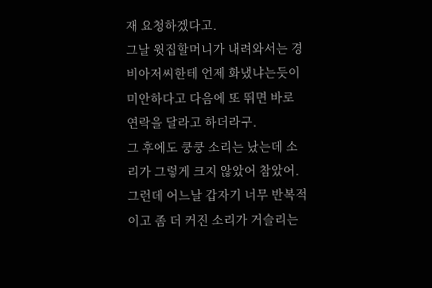재 요청하겠다고.
그날 윗집할머니가 내려와서는 경비아저씨한테 언제 화냈냐는듯이 미안하다고 다음에 또 뛰면 바로 연락을 달라고 하더라구.
그 후에도 쿵쿵 소리는 났는데 소리가 그렇게 크지 않았어 참았어.
그런데 어느날 갑자기 너무 반복적이고 좀 더 커진 소리가 거슬리는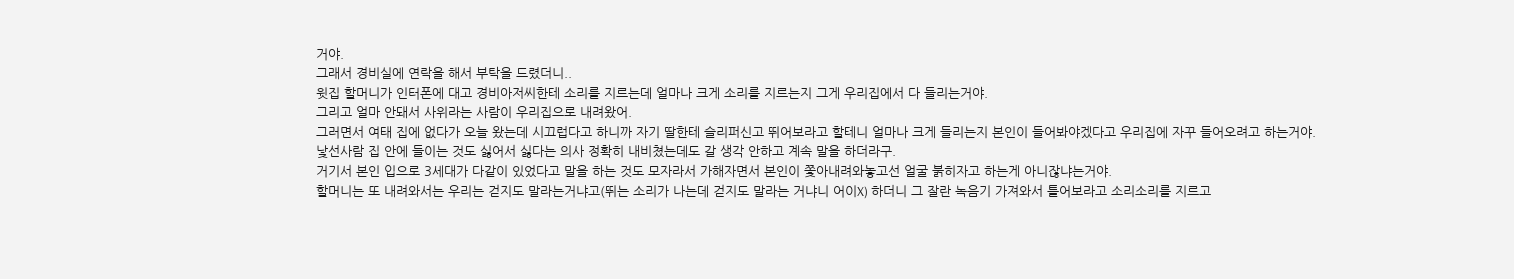거야.
그래서 경비실에 연락을 해서 부탁을 드렸더니..
윗집 할머니가 인터폰에 대고 경비아저씨한테 소리를 지르는데 얼마나 크게 소리를 지르는지 그게 우리집에서 다 들리는거야.
그리고 얼마 안돼서 사위라는 사람이 우리집으로 내려왔어.
그러면서 여태 집에 없다가 오늘 왔는데 시끄럽다고 하니까 자기 딸한테 슬리퍼신고 뛰어보라고 할테니 얼마나 크게 들리는지 본인이 들어봐야겠다고 우리집에 자꾸 들어오려고 하는거야.
낯선사람 집 안에 들이는 것도 싫어서 싫다는 의사 정확히 내비쳤는데도 갈 생각 안하고 계속 말을 하더라구.
거기서 본인 입으로 3세대가 다같이 있었다고 말을 하는 것도 모자라서 가해자면서 본인이 쫓아내려와놓고선 얼굴 붉히자고 하는게 아니잖냐는거야.
할머니는 또 내려와서는 우리는 걷지도 말라는거냐고(뛰는 소리가 나는데 걷지도 말라는 거냐니 어이X) 하더니 그 잘란 녹음기 가져와서 틀어보라고 소리소리를 지르고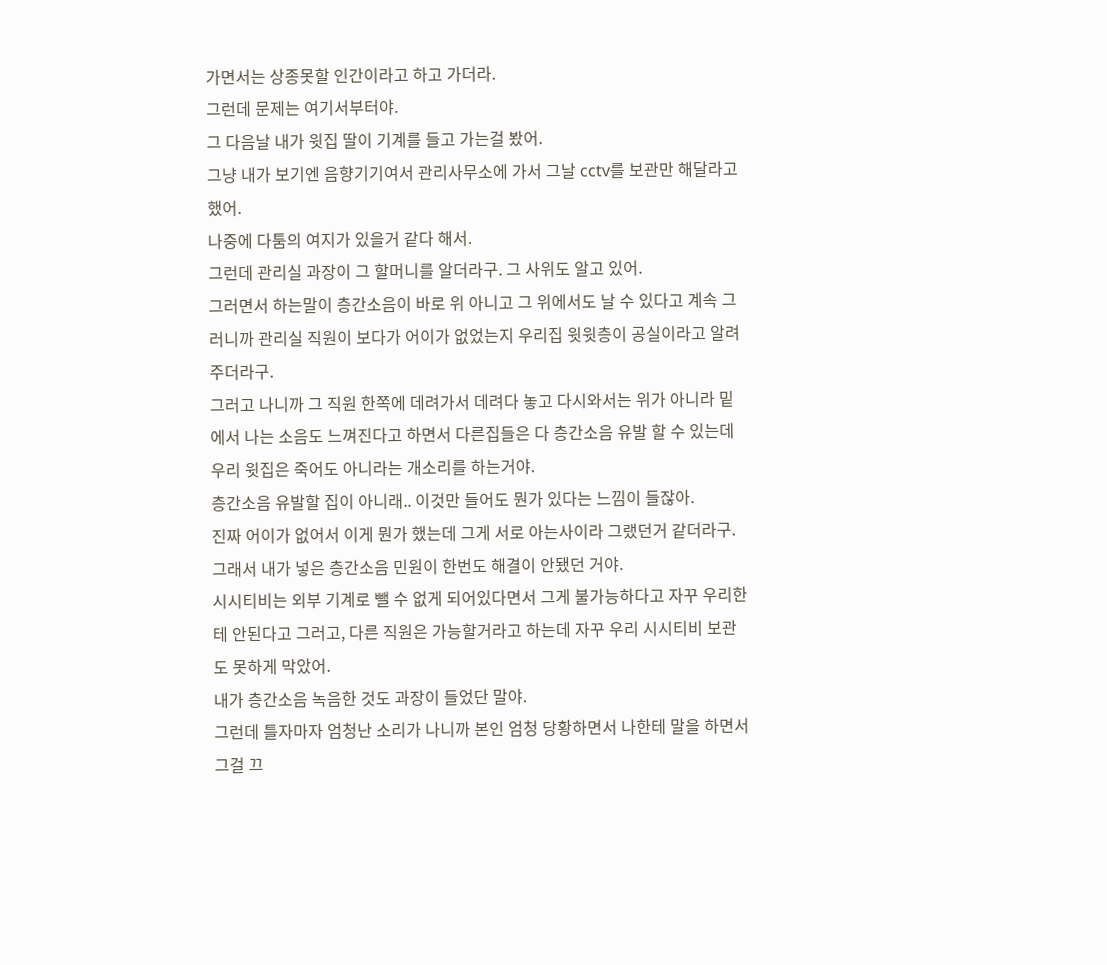가면서는 상종못할 인간이라고 하고 가더라.
그런데 문제는 여기서부터야.
그 다음날 내가 윗집 딸이 기계를 들고 가는걸 봤어.
그냥 내가 보기엔 음향기기여서 관리사무소에 가서 그날 cctv를 보관만 해달라고 했어.
나중에 다툼의 여지가 있을거 같다 해서.
그런데 관리실 과장이 그 할머니를 알더라구. 그 사위도 알고 있어.
그러면서 하는말이 층간소음이 바로 위 아니고 그 위에서도 날 수 있다고 계속 그러니까 관리실 직원이 보다가 어이가 없었는지 우리집 윗윗층이 공실이라고 알려주더라구.
그러고 나니까 그 직원 한쪽에 데려가서 데려다 놓고 다시와서는 위가 아니라 밑에서 나는 소음도 느껴진다고 하면서 다른집들은 다 층간소음 유발 할 수 있는데 우리 윗집은 죽어도 아니라는 개소리를 하는거야.
층간소음 유발할 집이 아니래.. 이것만 들어도 뭔가 있다는 느낌이 들잖아.
진짜 어이가 없어서 이게 뭔가 했는데 그게 서로 아는사이라 그랬던거 같더라구.
그래서 내가 넣은 층간소음 민원이 한번도 해결이 안됐던 거야.
시시티비는 외부 기계로 뺄 수 없게 되어있다면서 그게 불가능하다고 자꾸 우리한테 안된다고 그러고, 다른 직원은 가능할거라고 하는데 자꾸 우리 시시티비 보관도 못하게 막았어.
내가 층간소음 녹음한 것도 과장이 들었단 말야.
그런데 틀자마자 엄청난 소리가 나니까 본인 엄청 당황하면서 나한테 말을 하면서 그걸 끄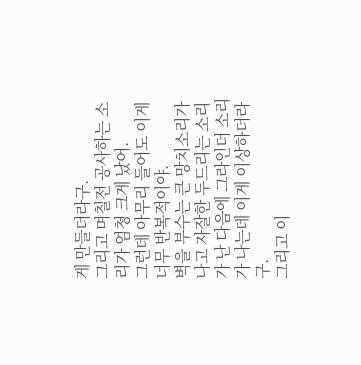게 만들더라구.
그리고 며칠전 공사하는 소리가 엄청 크게 났어.
그런데 아무리 들어도 이게 너무 반복적이야.
벽을 부수는 큰 망치소리가 나고 자잘한 두드리는 소리가 난 다음에 그라인더 소리가 나는데 이게 이상하더라구.
그리고 이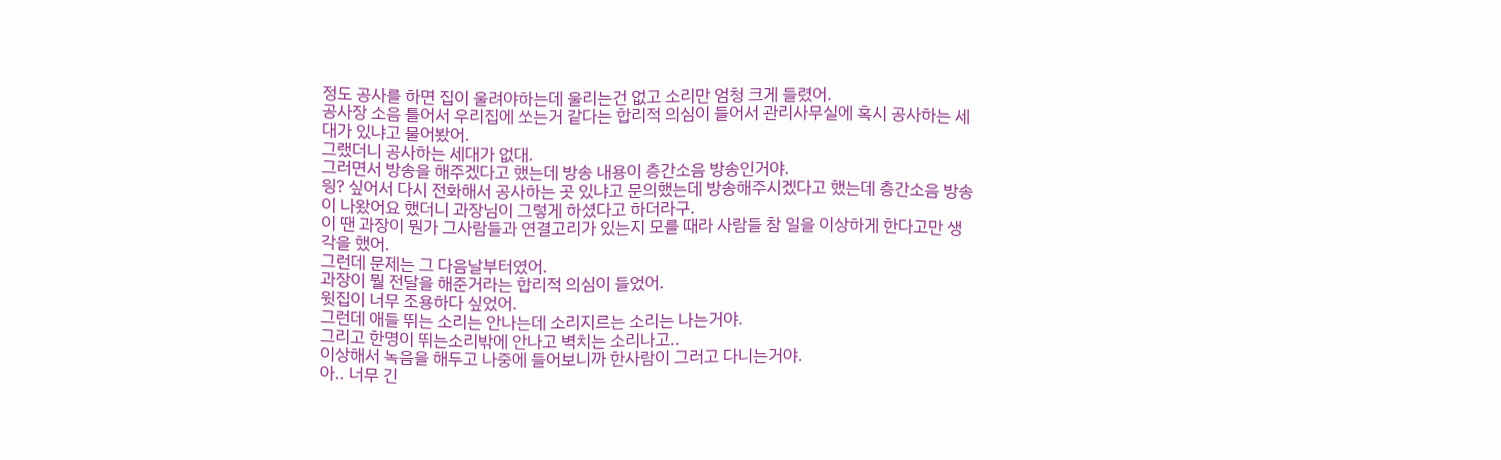정도 공사를 하면 집이 울려야하는데 울리는건 없고 소리만 엄청 크게 들렸어.
공사장 소음 틀어서 우리집에 쏘는거 같다는 합리적 의심이 들어서 관리사무실에 혹시 공사하는 세대가 있냐고 물어봤어.
그랬더니 공사하는 세대가 없대.
그러면서 방송을 해주겠다고 했는데 방송 내용이 층간소음 방송인거야.
읭? 싶어서 다시 전화해서 공사하는 곳 있냐고 문의했는데 방송해주시겠다고 했는데 층간소음 방송이 나왔어요 했더니 과장님이 그렇게 하셨다고 하더라구.
이 땐 과장이 뭔가 그사람들과 연결고리가 있는지 모를 때라 사람들 참 일을 이상하게 한다고만 생각을 했어.
그런데 문제는 그 다음날부터였어.
과장이 뭘 전달을 해준거라는 합리적 의심이 들었어.
윗집이 너무 조용하다 싶었어.
그런데 애들 뛰는 소리는 안나는데 소리지르는 소리는 나는거야.
그리고 한명이 뛰는소리밖에 안나고 벽치는 소리나고..
이상해서 녹음을 해두고 나중에 들어보니까 한사람이 그러고 다니는거야.
아.. 너무 긴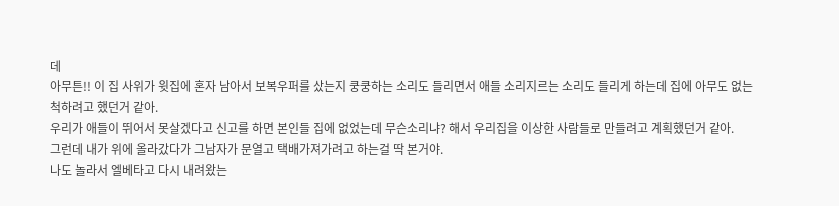데
아무튼!! 이 집 사위가 윗집에 혼자 남아서 보복우퍼를 샀는지 쿵쿵하는 소리도 들리면서 애들 소리지르는 소리도 들리게 하는데 집에 아무도 없는척하려고 했던거 같아.
우리가 애들이 뛰어서 못살겠다고 신고를 하면 본인들 집에 없었는데 무슨소리냐? 해서 우리집을 이상한 사람들로 만들려고 계획했던거 같아.
그런데 내가 위에 올라갔다가 그남자가 문열고 택배가져가려고 하는걸 딱 본거야.
나도 놀라서 엘베타고 다시 내려왔는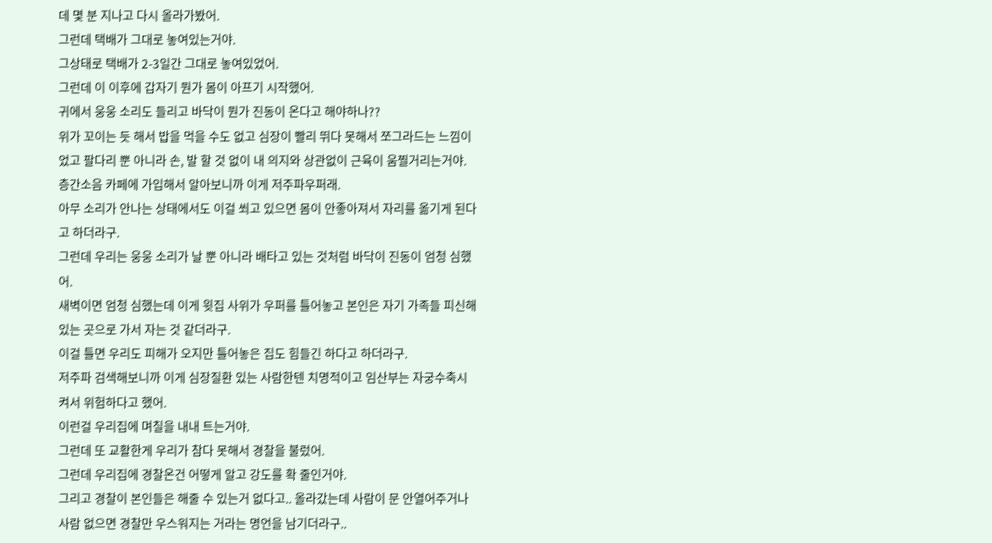데 몇 분 지나고 다시 올라가봤어.
그런데 택배가 그대로 놓여있는거야.
그상태로 택배가 2-3일간 그대로 놓여있었어.
그런데 이 이후에 갑자기 뭔가 몸이 아프기 시작했어.
귀에서 웅웅 소리도 들리고 바닥이 뭔가 진동이 온다고 해야하나??
위가 꼬이는 듯 해서 밥을 먹을 수도 없고 심장이 빨리 뛰다 못해서 쪼그라드는 느낌이었고 팔다리 뿐 아니라 손, 발 할 것 없이 내 의지와 상관없이 근육이 움찔거리는거야.
층간소음 카페에 가입해서 알아보니까 이게 저주파우퍼래.
아무 소리가 안나는 상태에서도 이걸 쐬고 있으면 몸이 안좋아져서 자리를 옮기게 된다고 하더라구.
그런데 우리는 웅웅 소리가 날 뿐 아니라 배타고 있는 것처럼 바닥이 진동이 엄청 심했어.
새벽이면 엄청 심했는데 이게 윗집 사위가 우퍼를 틀어놓고 본인은 자기 가족들 피신해 있는 곳으로 가서 자는 것 같더라구.
이걸 틀면 우리도 피해가 오지만 틀어놓은 집도 힘들긴 하다고 하더라구.
저주파 검색해보니까 이게 심장질환 있는 사람한텐 치명적이고 임산부는 자궁수축시켜서 위험하다고 했어.
이런걸 우리집에 며칠을 내내 트는거야.
그런데 또 교활한게 우리가 참다 못해서 경찰을 불렀어.
그런데 우리집에 경찰온건 어떻게 알고 강도를 확 줄인거야.
그리고 경찰이 본인들은 해줄 수 있는거 없다고.. 올라갔는데 사람이 문 안열어주거나 사람 없으면 경찰만 우스워지는 거라는 명언을 남기더라구..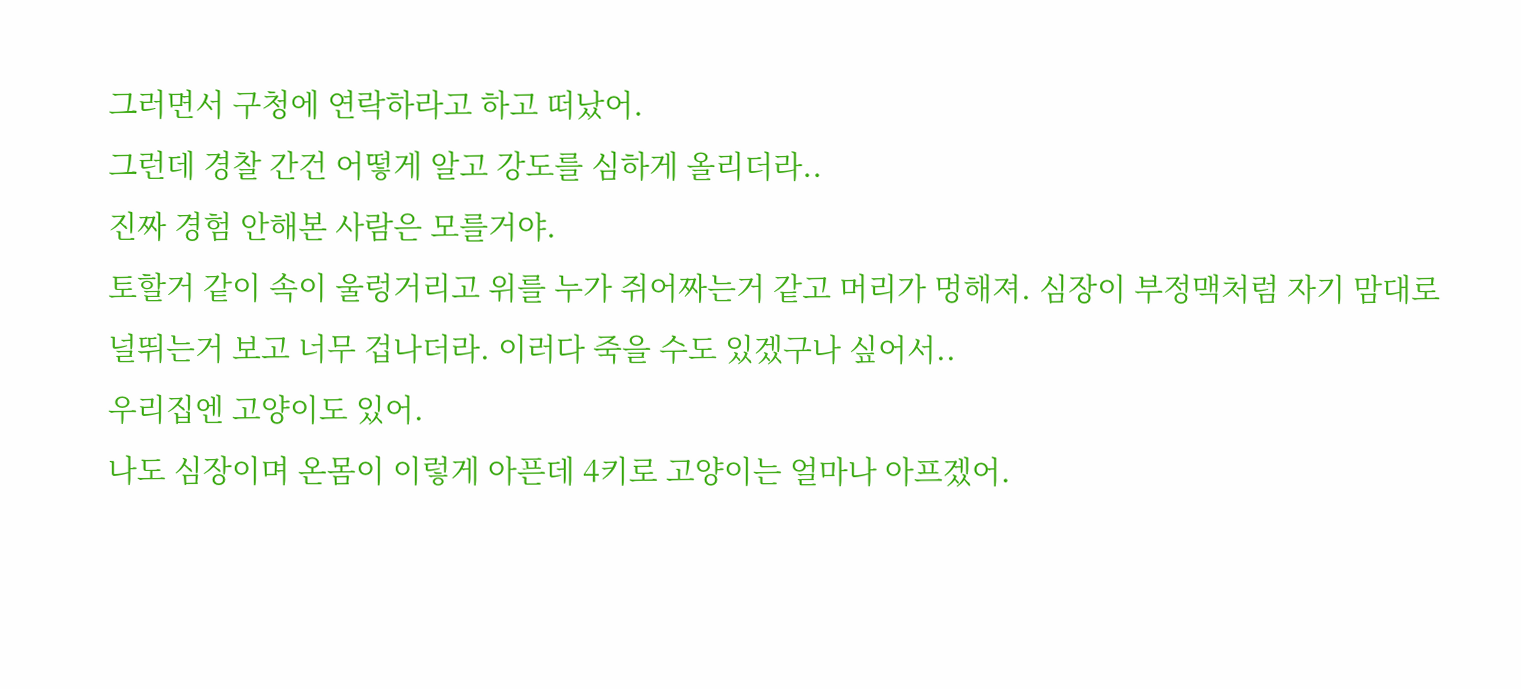그러면서 구청에 연락하라고 하고 떠났어.
그런데 경찰 간건 어떻게 알고 강도를 심하게 올리더라..
진짜 경험 안해본 사람은 모를거야.
토할거 같이 속이 울렁거리고 위를 누가 쥐어짜는거 같고 머리가 멍해져. 심장이 부정맥처럼 자기 맘대로 널뛰는거 보고 너무 겁나더라. 이러다 죽을 수도 있겠구나 싶어서..
우리집엔 고양이도 있어.
나도 심장이며 온몸이 이렇게 아픈데 4키로 고양이는 얼마나 아프겠어.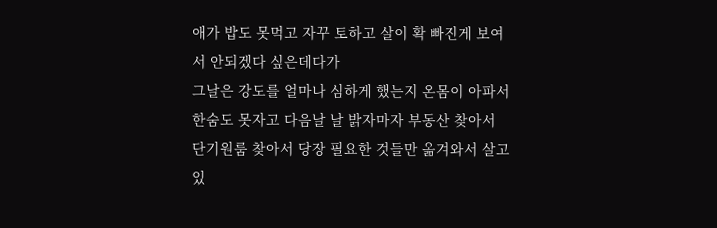애가 밥도 못먹고 자꾸 토하고 살이 확 빠진게 보여서 안되겠다 싶은데다가
그날은 강도를 얼마나 심하게 했는지 온몸이 아파서 한숨도 못자고 다음날 날 밝자마자 부동산 찾아서 단기원룸 찾아서 당장 필요한 것들만 옮겨와서 살고있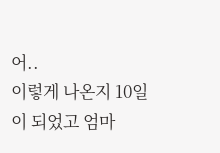어..
이렇게 나온지 10일이 되었고 엄마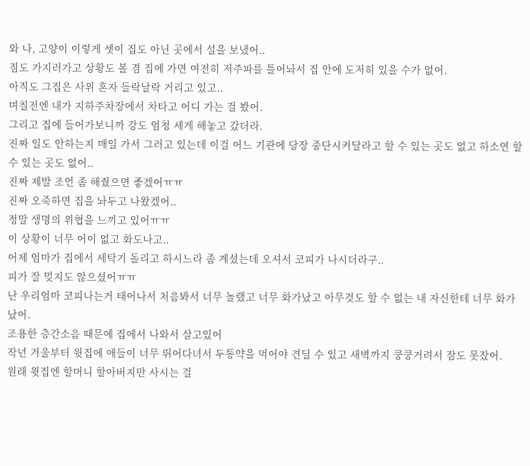와 나, 고양이 이렇게 셋이 집도 아닌 곳에서 설을 보냈어..
짐도 가지러가고 상황도 볼 겸 집에 가면 여전히 저주파를 틀어놔서 집 안에 도저히 있을 수가 없어.
아직도 그집은 사위 혼자 들락날락 거리고 있고..
며칠전엔 내가 지하주차장에서 차타고 어디 가는 걸 봤어.
그리고 집에 들어가보니까 강도 엄청 세게 해놓고 갔더라.
진짜 일도 안하는지 매일 가서 그러고 있는데 이걸 어느 기관에 당장 중단시켜달라고 할 수 있는 곳도 없고 하소연 할 수 있는 곳도 없어..
진짜 제발 조언 좀 해줬으면 좋겠어ㅠㅠ
진짜 오죽하면 집을 놔두고 나왔겠어..
정말 생명의 위협을 느끼고 있어ㅠㅠ
이 상황이 너무 어이 없고 화도나고..
어제 엄마가 집에서 세탁기 돌리고 하시느라 좀 계셨는데 오셔서 코피가 나시더라구..
피가 잘 멎지도 않으셨어ㅠㅠ
난 우리엄마 코피나는거 태어나서 처음봐서 너무 놀랬고 너무 화가났고 아무것도 할 수 없는 내 자신한테 너무 화가났어.
조용한 층간소음 때문에 집에서 나와서 살고있어
작년 겨울부터 윗집에 애들이 너무 뛰어다녀서 두통약을 먹어야 견딜 수 있고 새벽까지 쿵쿵거려서 잠도 못잤어.
원래 윗집엔 할머니 할아버지만 사시는 걸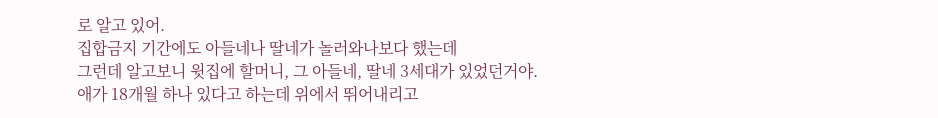로 알고 있어.
집합금지 기간에도 아들네나 딸네가 놀러와나보다 했는데
그런데 알고보니 윗집에 할머니, 그 아들네, 딸네 3세대가 있었던거야.
애가 18개월 하나 있다고 하는데 위에서 뛰어내리고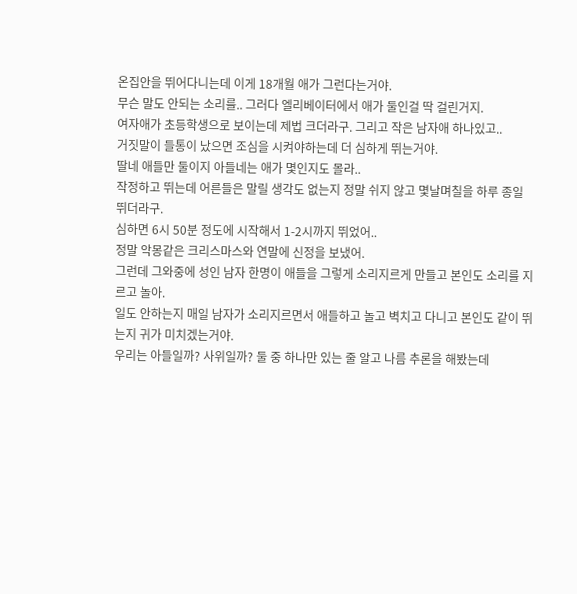온집안을 뛰어다니는데 이게 18개월 애가 그런다는거야.
무슨 말도 안되는 소리를.. 그러다 엘리베이터에서 애가 둘인걸 딱 걸린거지.
여자애가 초등학생으로 보이는데 제법 크더라구. 그리고 작은 남자애 하나있고..
거짓말이 들통이 났으면 조심을 시켜야하는데 더 심하게 뛰는거야.
딸네 애들만 둘이지 아들네는 애가 몇인지도 몰라..
작정하고 뛰는데 어른들은 말릴 생각도 없는지 정말 쉬지 않고 몇날며칠을 하루 종일 뛰더라구.
심하면 6시 50분 정도에 시작해서 1-2시까지 뛰었어..
정말 악몽같은 크리스마스와 연말에 신정을 보냈어.
그런데 그와중에 성인 남자 한명이 애들을 그렇게 소리지르게 만들고 본인도 소리를 지르고 놀아.
일도 안하는지 매일 남자가 소리지르면서 애들하고 놀고 벽치고 다니고 본인도 같이 뛰는지 귀가 미치겠는거야.
우리는 아들일까? 사위일까? 둘 중 하나만 있는 줄 알고 나름 추론을 해봤는데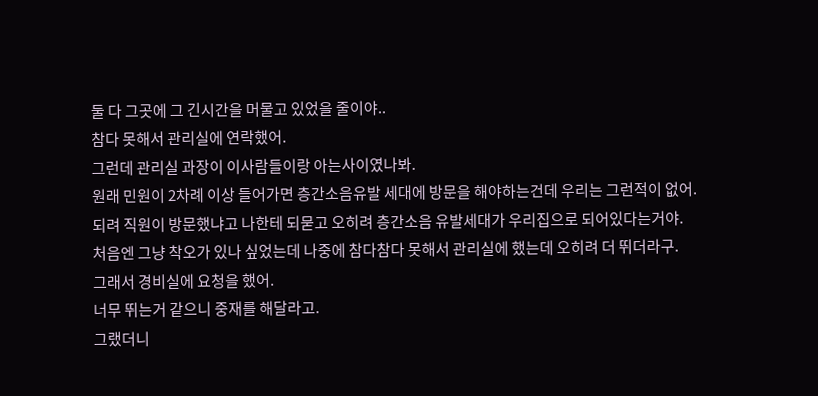둘 다 그곳에 그 긴시간을 머물고 있었을 줄이야..
참다 못해서 관리실에 연락했어.
그런데 관리실 과장이 이사람들이랑 아는사이였나봐.
원래 민원이 2차례 이상 들어가면 층간소음유발 세대에 방문을 해야하는건데 우리는 그런적이 없어.
되려 직원이 방문했냐고 나한테 되묻고 오히려 층간소음 유발세대가 우리집으로 되어있다는거야.
처음엔 그냥 착오가 있나 싶었는데 나중에 참다참다 못해서 관리실에 했는데 오히려 더 뛰더라구.
그래서 경비실에 요청을 했어.
너무 뛰는거 같으니 중재를 해달라고.
그랬더니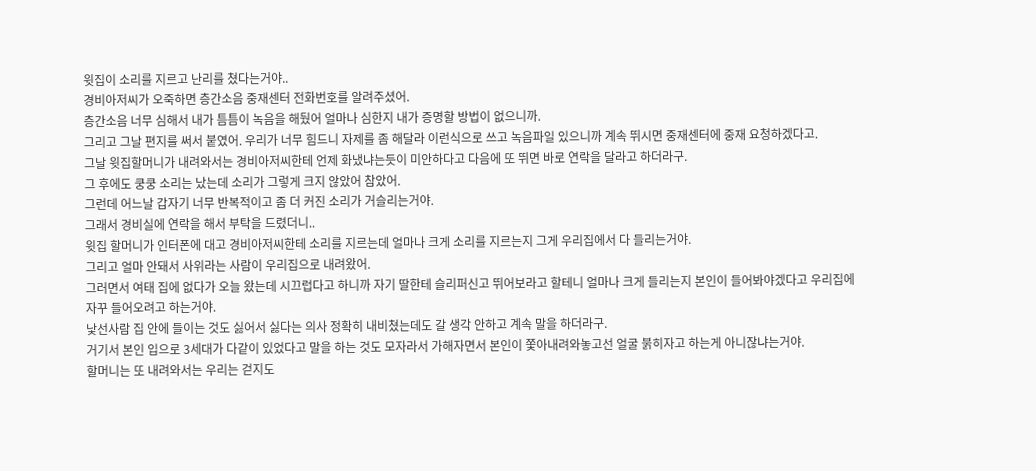윗집이 소리를 지르고 난리를 쳤다는거야..
경비아저씨가 오죽하면 층간소음 중재센터 전화번호를 알려주셨어.
층간소음 너무 심해서 내가 틈틈이 녹음을 해뒀어 얼마나 심한지 내가 증명할 방법이 없으니까.
그리고 그날 편지를 써서 붙였어. 우리가 너무 힘드니 자제를 좀 해달라 이런식으로 쓰고 녹음파일 있으니까 계속 뛰시면 중재센터에 중재 요청하겠다고.
그날 윗집할머니가 내려와서는 경비아저씨한테 언제 화냈냐는듯이 미안하다고 다음에 또 뛰면 바로 연락을 달라고 하더라구.
그 후에도 쿵쿵 소리는 났는데 소리가 그렇게 크지 않았어 참았어.
그런데 어느날 갑자기 너무 반복적이고 좀 더 커진 소리가 거슬리는거야.
그래서 경비실에 연락을 해서 부탁을 드렸더니..
윗집 할머니가 인터폰에 대고 경비아저씨한테 소리를 지르는데 얼마나 크게 소리를 지르는지 그게 우리집에서 다 들리는거야.
그리고 얼마 안돼서 사위라는 사람이 우리집으로 내려왔어.
그러면서 여태 집에 없다가 오늘 왔는데 시끄럽다고 하니까 자기 딸한테 슬리퍼신고 뛰어보라고 할테니 얼마나 크게 들리는지 본인이 들어봐야겠다고 우리집에 자꾸 들어오려고 하는거야.
낯선사람 집 안에 들이는 것도 싫어서 싫다는 의사 정확히 내비쳤는데도 갈 생각 안하고 계속 말을 하더라구.
거기서 본인 입으로 3세대가 다같이 있었다고 말을 하는 것도 모자라서 가해자면서 본인이 쫓아내려와놓고선 얼굴 붉히자고 하는게 아니잖냐는거야.
할머니는 또 내려와서는 우리는 걷지도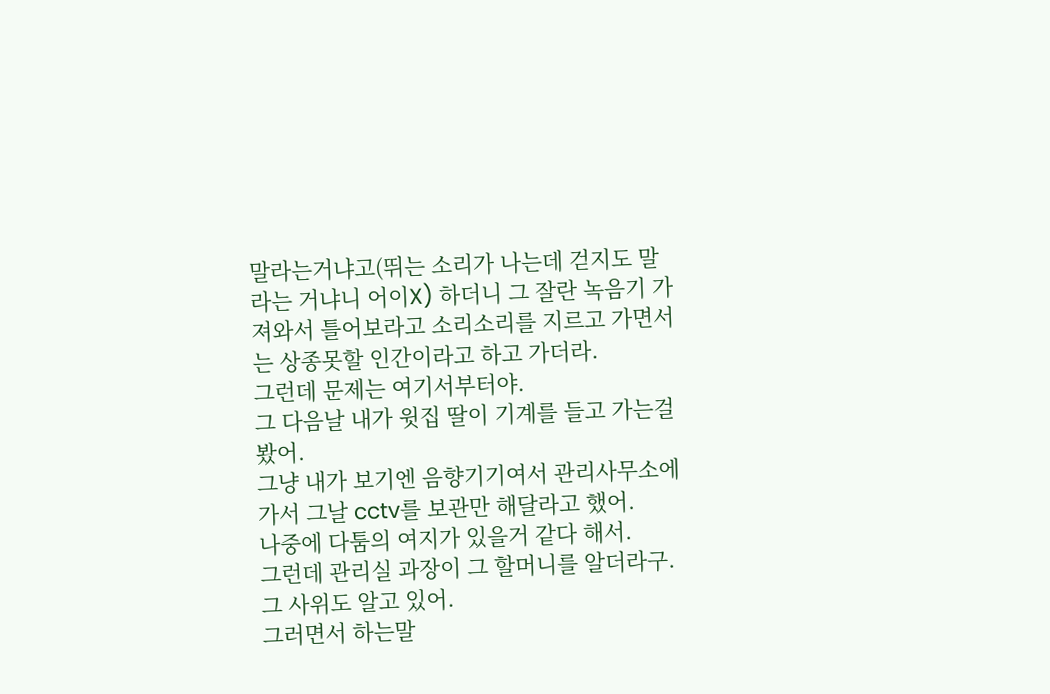말라는거냐고(뛰는 소리가 나는데 걷지도 말라는 거냐니 어이X) 하더니 그 잘란 녹음기 가져와서 틀어보라고 소리소리를 지르고 가면서는 상종못할 인간이라고 하고 가더라.
그런데 문제는 여기서부터야.
그 다음날 내가 윗집 딸이 기계를 들고 가는걸 봤어.
그냥 내가 보기엔 음향기기여서 관리사무소에 가서 그날 cctv를 보관만 해달라고 했어.
나중에 다툼의 여지가 있을거 같다 해서.
그런데 관리실 과장이 그 할머니를 알더라구. 그 사위도 알고 있어.
그러면서 하는말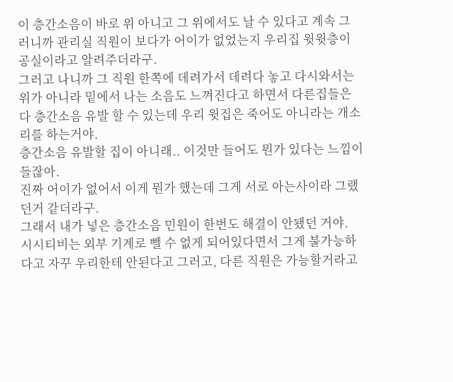이 층간소음이 바로 위 아니고 그 위에서도 날 수 있다고 계속 그러니까 관리실 직원이 보다가 어이가 없었는지 우리집 윗윗층이 공실이라고 알려주더라구.
그러고 나니까 그 직원 한쪽에 데려가서 데려다 놓고 다시와서는 위가 아니라 밑에서 나는 소음도 느껴진다고 하면서 다른집들은 다 층간소음 유발 할 수 있는데 우리 윗집은 죽어도 아니라는 개소리를 하는거야.
층간소음 유발할 집이 아니래.. 이것만 들어도 뭔가 있다는 느낌이 들잖아.
진짜 어이가 없어서 이게 뭔가 했는데 그게 서로 아는사이라 그랬던거 같더라구.
그래서 내가 넣은 층간소음 민원이 한번도 해결이 안됐던 거야.
시시티비는 외부 기계로 뺄 수 없게 되어있다면서 그게 불가능하다고 자꾸 우리한테 안된다고 그러고, 다른 직원은 가능할거라고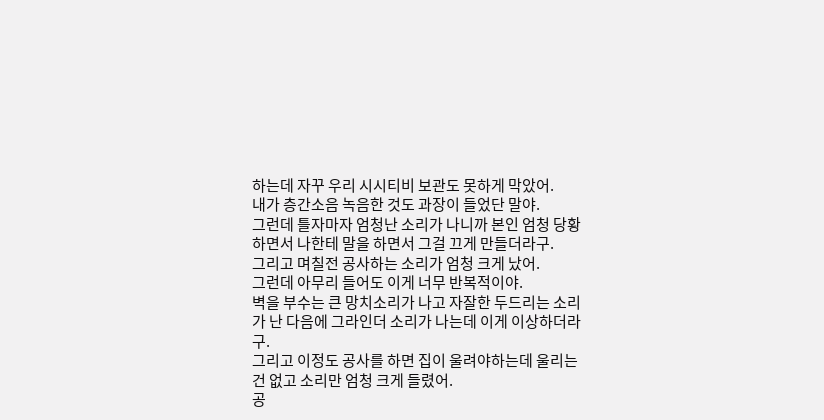하는데 자꾸 우리 시시티비 보관도 못하게 막았어.
내가 층간소음 녹음한 것도 과장이 들었단 말야.
그런데 틀자마자 엄청난 소리가 나니까 본인 엄청 당황하면서 나한테 말을 하면서 그걸 끄게 만들더라구.
그리고 며칠전 공사하는 소리가 엄청 크게 났어.
그런데 아무리 들어도 이게 너무 반복적이야.
벽을 부수는 큰 망치소리가 나고 자잘한 두드리는 소리가 난 다음에 그라인더 소리가 나는데 이게 이상하더라구.
그리고 이정도 공사를 하면 집이 울려야하는데 울리는건 없고 소리만 엄청 크게 들렸어.
공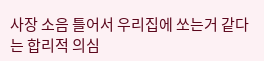사장 소음 틀어서 우리집에 쏘는거 같다는 합리적 의심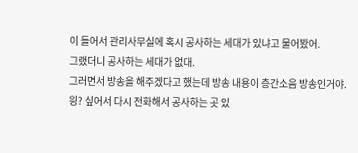이 들어서 관리사무실에 혹시 공사하는 세대가 있냐고 물어봤어.
그랬더니 공사하는 세대가 없대.
그러면서 방송을 해주겠다고 했는데 방송 내용이 층간소음 방송인거야.
읭? 싶어서 다시 전화해서 공사하는 곳 있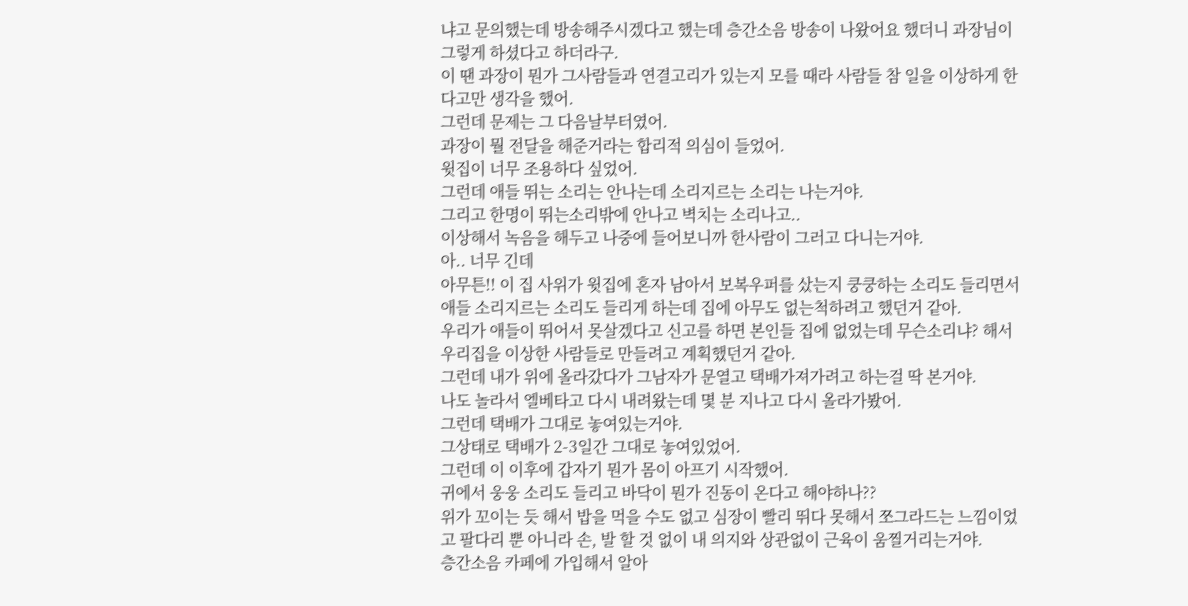냐고 문의했는데 방송해주시겠다고 했는데 층간소음 방송이 나왔어요 했더니 과장님이 그렇게 하셨다고 하더라구.
이 땐 과장이 뭔가 그사람들과 연결고리가 있는지 모를 때라 사람들 참 일을 이상하게 한다고만 생각을 했어.
그런데 문제는 그 다음날부터였어.
과장이 뭘 전달을 해준거라는 합리적 의심이 들었어.
윗집이 너무 조용하다 싶었어.
그런데 애들 뛰는 소리는 안나는데 소리지르는 소리는 나는거야.
그리고 한명이 뛰는소리밖에 안나고 벽치는 소리나고..
이상해서 녹음을 해두고 나중에 들어보니까 한사람이 그러고 다니는거야.
아.. 너무 긴데
아무튼!! 이 집 사위가 윗집에 혼자 남아서 보복우퍼를 샀는지 쿵쿵하는 소리도 들리면서 애들 소리지르는 소리도 들리게 하는데 집에 아무도 없는척하려고 했던거 같아.
우리가 애들이 뛰어서 못살겠다고 신고를 하면 본인들 집에 없었는데 무슨소리냐? 해서 우리집을 이상한 사람들로 만들려고 계획했던거 같아.
그런데 내가 위에 올라갔다가 그남자가 문열고 택배가져가려고 하는걸 딱 본거야.
나도 놀라서 엘베타고 다시 내려왔는데 몇 분 지나고 다시 올라가봤어.
그런데 택배가 그대로 놓여있는거야.
그상태로 택배가 2-3일간 그대로 놓여있었어.
그런데 이 이후에 갑자기 뭔가 몸이 아프기 시작했어.
귀에서 웅웅 소리도 들리고 바닥이 뭔가 진동이 온다고 해야하나??
위가 꼬이는 듯 해서 밥을 먹을 수도 없고 심장이 빨리 뛰다 못해서 쪼그라드는 느낌이었고 팔다리 뿐 아니라 손, 발 할 것 없이 내 의지와 상관없이 근육이 움찔거리는거야.
층간소음 카페에 가입해서 알아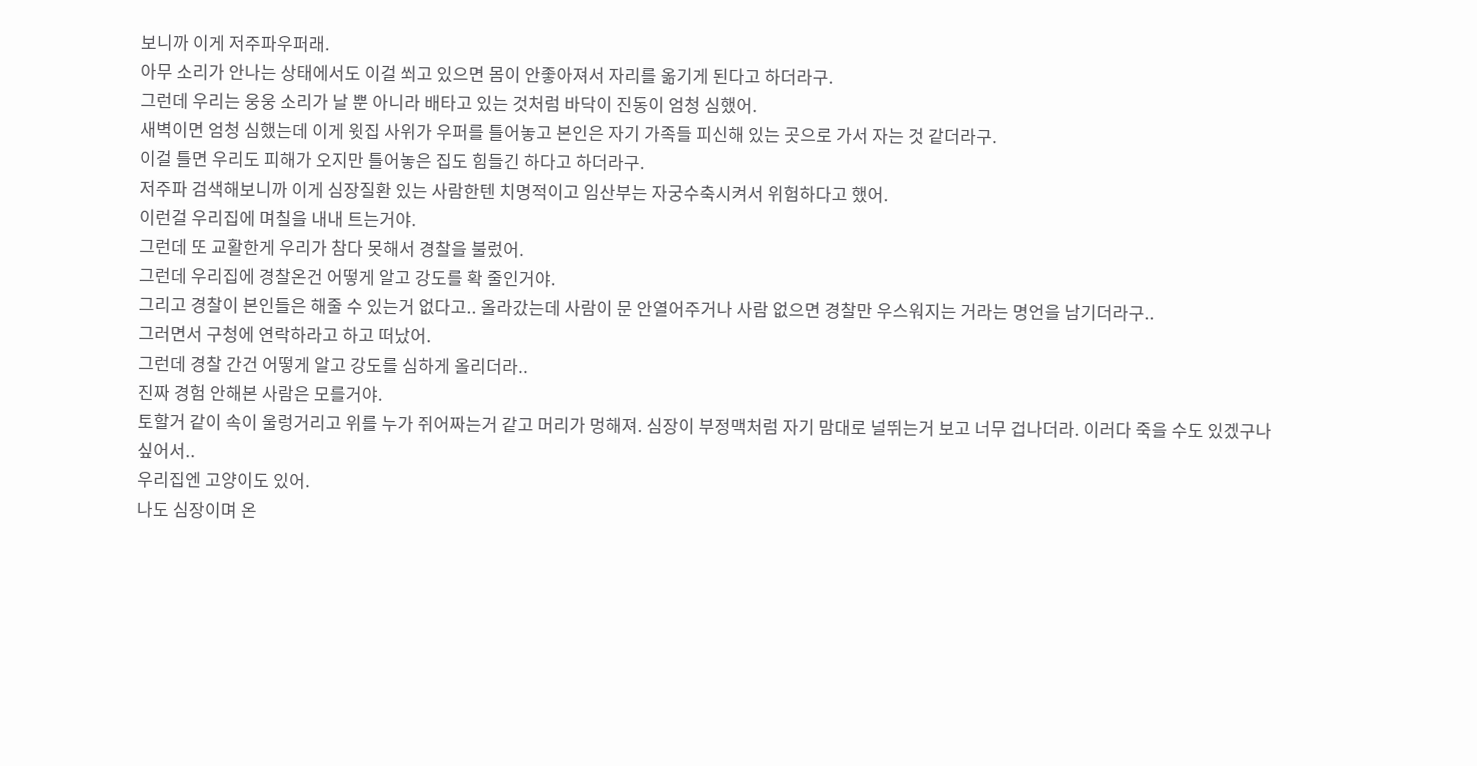보니까 이게 저주파우퍼래.
아무 소리가 안나는 상태에서도 이걸 쐬고 있으면 몸이 안좋아져서 자리를 옮기게 된다고 하더라구.
그런데 우리는 웅웅 소리가 날 뿐 아니라 배타고 있는 것처럼 바닥이 진동이 엄청 심했어.
새벽이면 엄청 심했는데 이게 윗집 사위가 우퍼를 틀어놓고 본인은 자기 가족들 피신해 있는 곳으로 가서 자는 것 같더라구.
이걸 틀면 우리도 피해가 오지만 틀어놓은 집도 힘들긴 하다고 하더라구.
저주파 검색해보니까 이게 심장질환 있는 사람한텐 치명적이고 임산부는 자궁수축시켜서 위험하다고 했어.
이런걸 우리집에 며칠을 내내 트는거야.
그런데 또 교활한게 우리가 참다 못해서 경찰을 불렀어.
그런데 우리집에 경찰온건 어떻게 알고 강도를 확 줄인거야.
그리고 경찰이 본인들은 해줄 수 있는거 없다고.. 올라갔는데 사람이 문 안열어주거나 사람 없으면 경찰만 우스워지는 거라는 명언을 남기더라구..
그러면서 구청에 연락하라고 하고 떠났어.
그런데 경찰 간건 어떻게 알고 강도를 심하게 올리더라..
진짜 경험 안해본 사람은 모를거야.
토할거 같이 속이 울렁거리고 위를 누가 쥐어짜는거 같고 머리가 멍해져. 심장이 부정맥처럼 자기 맘대로 널뛰는거 보고 너무 겁나더라. 이러다 죽을 수도 있겠구나 싶어서..
우리집엔 고양이도 있어.
나도 심장이며 온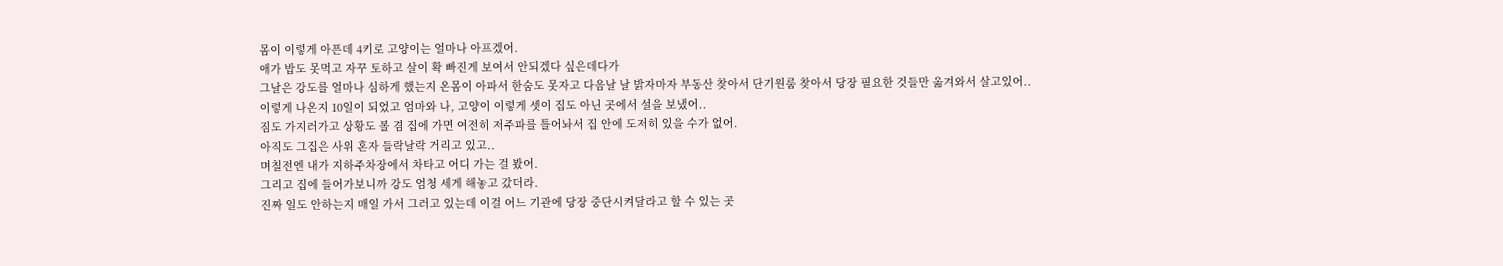몸이 이렇게 아픈데 4키로 고양이는 얼마나 아프겠어.
애가 밥도 못먹고 자꾸 토하고 살이 확 빠진게 보여서 안되겠다 싶은데다가
그날은 강도를 얼마나 심하게 했는지 온몸이 아파서 한숨도 못자고 다음날 날 밝자마자 부동산 찾아서 단기원룸 찾아서 당장 필요한 것들만 옮겨와서 살고있어..
이렇게 나온지 10일이 되었고 엄마와 나, 고양이 이렇게 셋이 집도 아닌 곳에서 설을 보냈어..
짐도 가지러가고 상황도 볼 겸 집에 가면 여전히 저주파를 틀어놔서 집 안에 도저히 있을 수가 없어.
아직도 그집은 사위 혼자 들락날락 거리고 있고..
며칠전엔 내가 지하주차장에서 차타고 어디 가는 걸 봤어.
그리고 집에 들어가보니까 강도 엄청 세게 해놓고 갔더라.
진짜 일도 안하는지 매일 가서 그러고 있는데 이걸 어느 기관에 당장 중단시켜달라고 할 수 있는 곳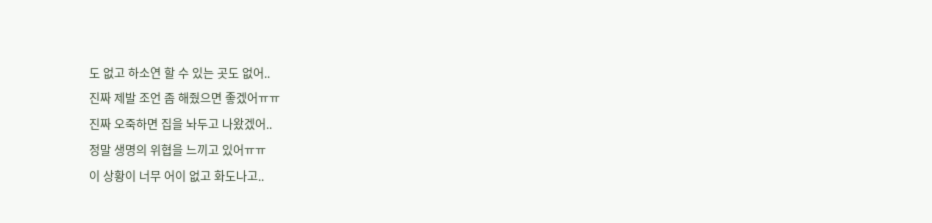도 없고 하소연 할 수 있는 곳도 없어..
진짜 제발 조언 좀 해줬으면 좋겠어ㅠㅠ
진짜 오죽하면 집을 놔두고 나왔겠어..
정말 생명의 위협을 느끼고 있어ㅠㅠ
이 상황이 너무 어이 없고 화도나고..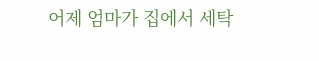어제 엄마가 집에서 세탁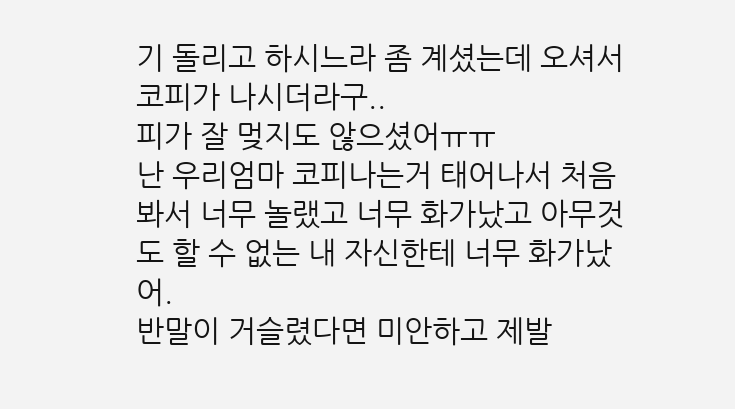기 돌리고 하시느라 좀 계셨는데 오셔서 코피가 나시더라구..
피가 잘 멎지도 않으셨어ㅠㅠ
난 우리엄마 코피나는거 태어나서 처음봐서 너무 놀랬고 너무 화가났고 아무것도 할 수 없는 내 자신한테 너무 화가났어.
반말이 거슬렸다면 미안하고 제발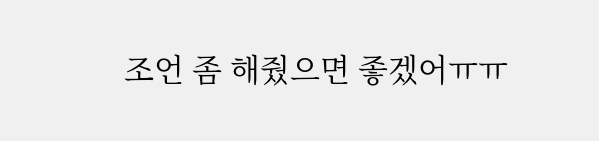조언 좀 해줬으면 좋겠어ㅠㅠ